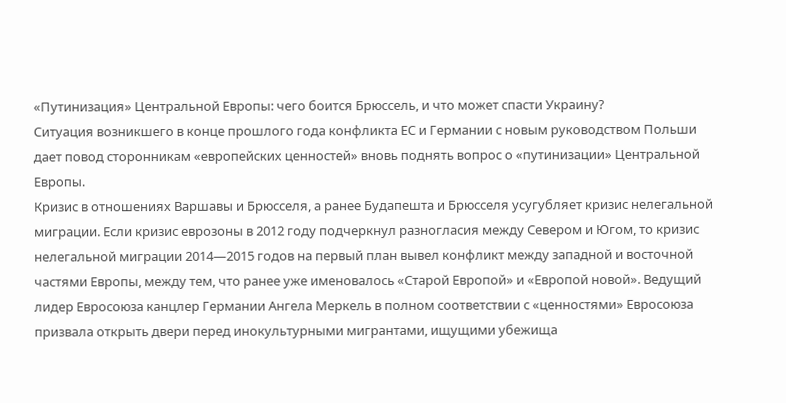«Путинизация» Центральной Европы: чего боится Брюссель, и что может спасти Украину?
Ситуация возникшего в конце прошлого года конфликта ЕС и Германии с новым руководством Польши дает повод сторонникам «европейских ценностей» вновь поднять вопрос о «путинизации» Центральной Европы.
Кризис в отношениях Варшавы и Брюсселя, а ранее Будапешта и Брюсселя усугубляет кризис нелегальной миграции. Если кризис еврозоны в 2012 году подчеркнул разногласия между Севером и Югом, то кризис нелегальной миграции 2014—2015 годов на первый план вывел конфликт между западной и восточной частями Европы, между тем, что ранее уже именовалось «Старой Европой» и «Европой новой». Ведущий лидер Евросоюза канцлер Германии Ангела Меркель в полном соответствии с «ценностями» Евросоюза призвала открыть двери перед инокультурными мигрантами, ищущими убежища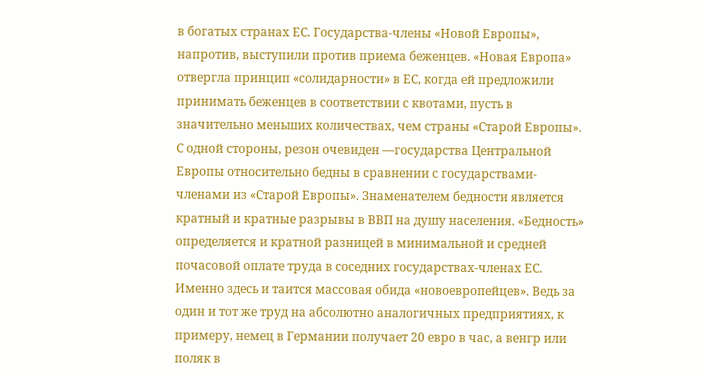в богатых странах ЕС. Государства-члены «Новой Европы», напротив, выступили против приема беженцев. «Новая Европа» отвергла принцип «солидарности» в ЕС, когда ей предложили принимать беженцев в соответствии с квотами, пусть в значительно меньших количествах, чем страны «Старой Европы». С одной стороны, резон очевиден —государства Центральной Европы относительно бедны в сравнении с государствами-членами из «Старой Европы». Знаменателем бедности является кратный и кратные разрывы в ВВП на душу населения. «Бедность» определяется и кратной разницей в минимальной и средней почасовой оплате труда в соседних государствах-членах ЕС. Именно здесь и таится массовая обида «новоевропейцев». Ведь за один и тот же труд на абсолютно аналогичных предприятиях, к примеру, немец в Германии получает 20 евро в час, а венгр или поляк в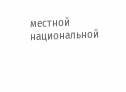местной национальной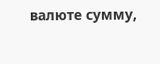валюте сумму,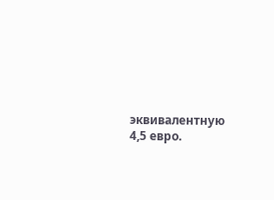эквивалентную 4,5 евро.